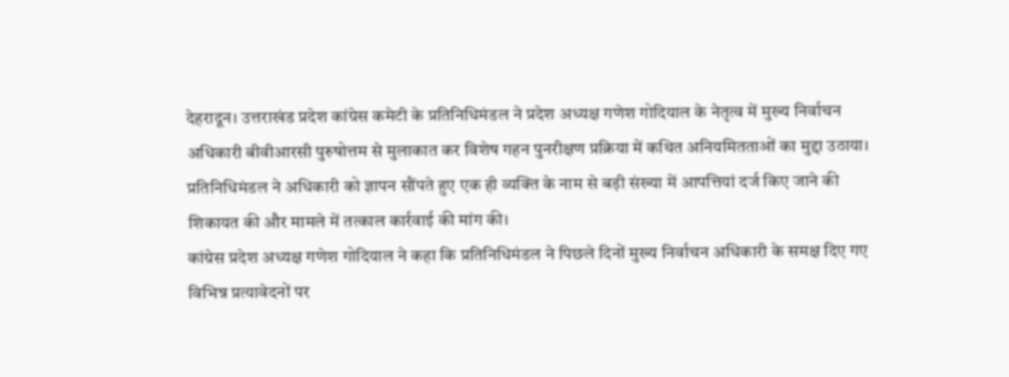देहरादून। उत्तराखंड प्रदेश कांग्रेस कमेटी के प्रतिनिधिमंडल ने प्रदेश अध्यक्ष गणेश गोदियाल के नेतृत्व में मुख्य निर्वाचन अधिकारी बीवीआरसी पुरुषोत्तम से मुलाकात कर विशेष गहन पुनरीक्षण प्रक्रिया में कथित अनियमितताओं का मुद्दा उठाया। प्रतिनिधिमंडल ने अधिकारी को ज्ञापन सौंपते हुए एक ही व्यक्ति के नाम से बड़ी संख्या में आपत्तियां दर्ज किए जाने की शिकायत की और मामले में तत्काल कार्रवाई की मांग की।
कांग्रेस प्रदेश अध्यक्ष गणेश गोदियाल ने कहा कि प्रतिनिधिमंडल ने पिछले दिनों मुख्य निर्वाचन अधिकारी के समक्ष दिए गए विभिन्न प्रत्यावेदनों पर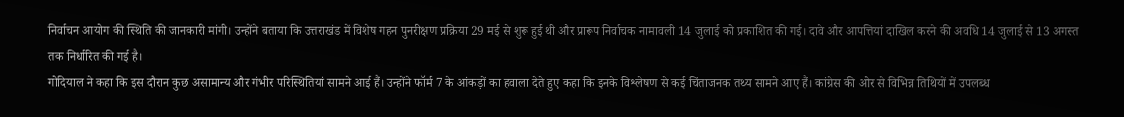निर्वाचन आयोग की स्थिति की जानकारी मांगी। उन्होंने बताया कि उत्तराखंड में विशेष गहन पुनरीक्षण प्रक्रिया 29 मई से शुरू हुई थी और प्रारूप निर्वाचक नामावली 14 जुलाई को प्रकाशित की गई। दावे और आपत्तियां दाखिल करने की अवधि 14 जुलाई से 13 अगस्त तक निर्धारित की गई है।
गोदियाल ने कहा कि इस दौरान कुछ असामान्य और गंभीर परिस्थितियां सामने आई हैं। उन्होंने फॉर्म 7 के आंकड़ों का हवाला देते हुए कहा कि इनके विश्लेषण से कई चिंताजनक तथ्य सामने आए हैं। कांग्रेस की ओर से विभिन्न तिथियों में उपलब्ध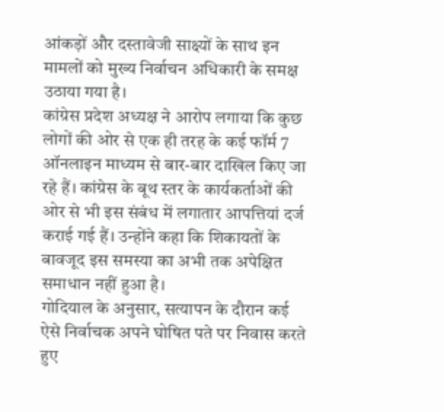आंकड़ों और दस्तावेजी साक्ष्यों के साथ इन मामलों को मुख्य निर्वाचन अधिकारी के समक्ष उठाया गया है।
कांग्रेस प्रदेश अध्यक्ष ने आरोप लगाया कि कुछ लोगों की ओर से एक ही तरह के कई फॉर्म 7 ऑनलाइन माध्यम से बार-बार दाखिल किए जा रहे हैं। कांग्रेस के बूथ स्तर के कार्यकर्ताओं की ओर से भी इस संबंध में लगातार आपत्तियां दर्ज कराई गई हैं। उन्होंने कहा कि शिकायतों के बावजूद इस समस्या का अभी तक अपेक्षित समाधान नहीं हुआ है।
गोदियाल के अनुसार, सत्यापन के दौरान कई ऐसे निर्वाचक अपने घोषित पते पर निवास करते हुए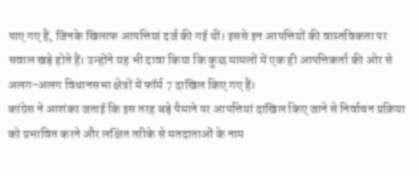पाए गए हैं, जिनके खिलाफ आपत्तियां दर्ज की गई थीं। इससे इन आपत्तियों की वास्तविकता पर सवाल खड़े होते हैं। उन्होंने यह भी दावा किया कि कुछ मामलों में एक ही आपत्तिकर्ता की ओर से अलग-अलग विधानसभा क्षेत्रों में फॉर्म 7 दाखिल किए गए हैं।
कांग्रेस ने आशंका जताई कि इस तरह बड़े पैमाने पर आपत्तियां दाखिल किए जाने से निर्वाचन प्रक्रिया को प्रभावित करने और लक्षित तरीके से मतदाताओं के नाम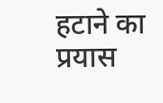हटाने का प्रयास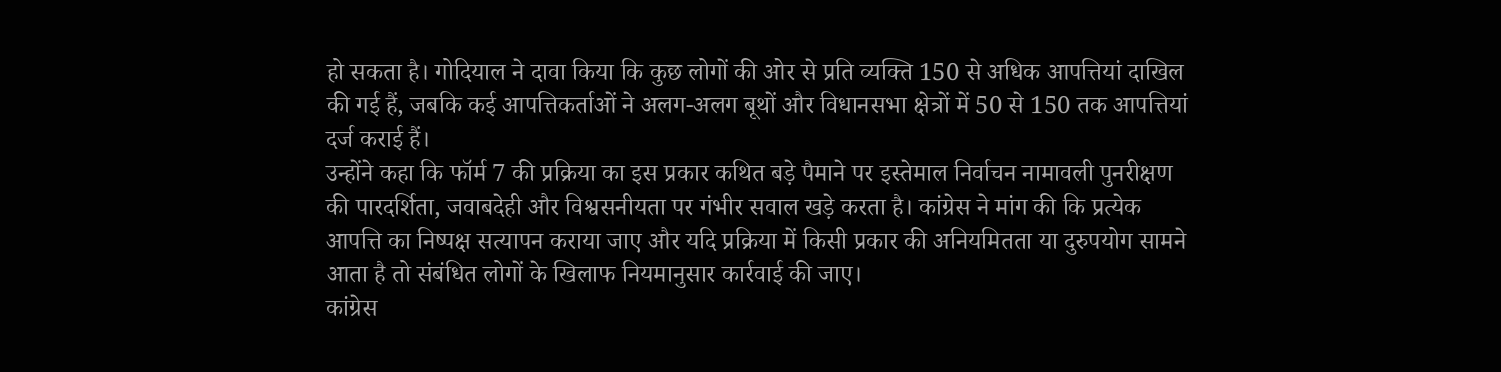हो सकता है। गोदियाल ने दावा किया कि कुछ लोगों की ओर से प्रति व्यक्ति 150 से अधिक आपत्तियां दाखिल की गई हैं, जबकि कई आपत्तिकर्ताओं ने अलग-अलग बूथों और विधानसभा क्षेत्रों में 50 से 150 तक आपत्तियां दर्ज कराई हैं।
उन्होंने कहा कि फॉर्म 7 की प्रक्रिया का इस प्रकार कथित बड़े पैमाने पर इस्तेमाल निर्वाचन नामावली पुनरीक्षण की पारदर्शिता, जवाबदेही और विश्वसनीयता पर गंभीर सवाल खड़े करता है। कांग्रेस ने मांग की कि प्रत्येक आपत्ति का निष्पक्ष सत्यापन कराया जाए और यदि प्रक्रिया में किसी प्रकार की अनियमितता या दुरुपयोग सामने आता है तो संबंधित लोगों के खिलाफ नियमानुसार कार्रवाई की जाए।
कांग्रेस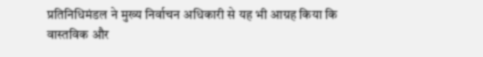प्रतिनिधिमंडल ने मुख्य निर्वाचन अधिकारी से यह भी आग्रह किया कि वास्तविक और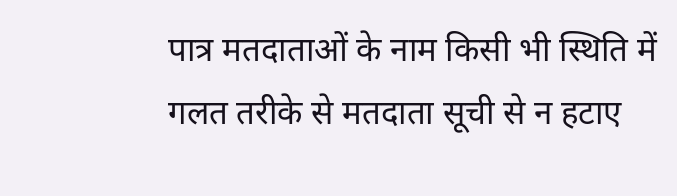पात्र मतदाताओं के नाम किसी भी स्थिति में गलत तरीके से मतदाता सूची से न हटाए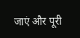जाएं और पूरी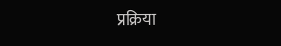प्रक्रिया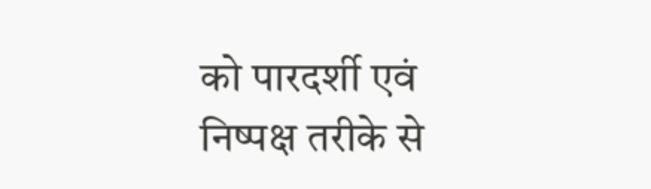को पारदर्शी एवं निष्पक्ष तरीके से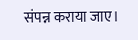संपन्न कराया जाए।